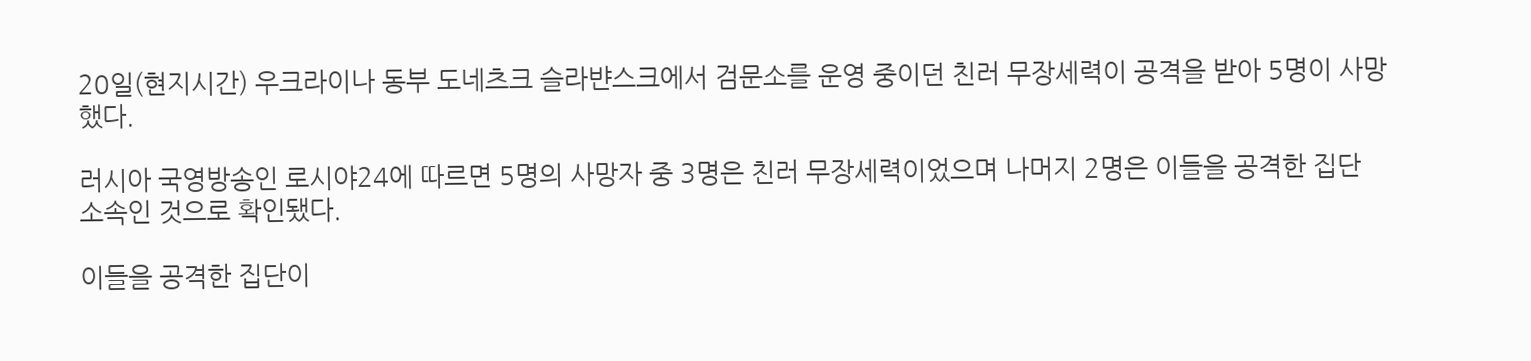20일(현지시간) 우크라이나 동부 도네츠크 슬라뱐스크에서 검문소를 운영 중이던 친러 무장세력이 공격을 받아 5명이 사망했다.

러시아 국영방송인 로시야24에 따르면 5명의 사망자 중 3명은 친러 무장세력이었으며 나머지 2명은 이들을 공격한 집단 소속인 것으로 확인됐다.

이들을 공격한 집단이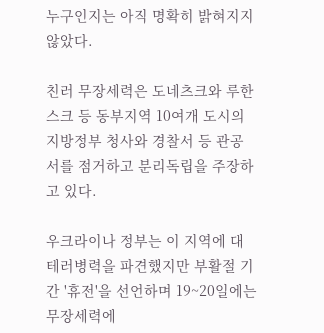누구인지는 아직 명확히 밝혀지지 않았다.

친러 무장세력은 도네츠크와 루한스크 등 동부지역 10여개 도시의 지방정부 청사와 경찰서 등 관공서를 점거하고 분리독립을 주장하고 있다.

우크라이나 정부는 이 지역에 대테러병력을 파견했지만 부활절 기간 '휴전'을 선언하며 19~20일에는 무장세력에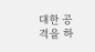대한 공격을 하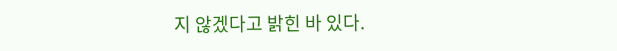지 않겠다고 밝힌 바 있다.